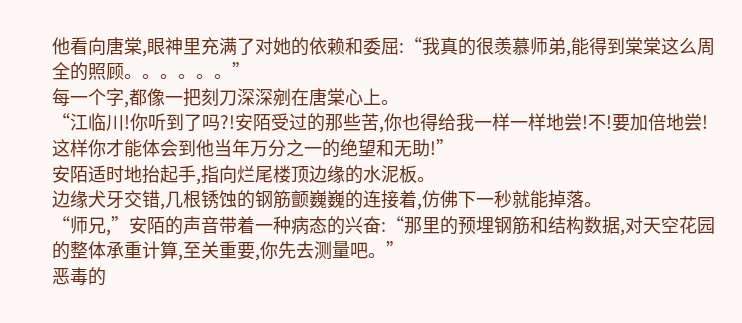他看向唐棠,眼神里充满了对她的依赖和委屈:“我真的很羡慕师弟,能得到棠棠这么周全的照顾。。。。。。”
每一个字,都像一把刻刀深深剜在唐棠心上。
“江临川!你听到了吗?!安陌受过的那些苦,你也得给我一样一样地尝!不!要加倍地尝!这样你才能体会到他当年万分之一的绝望和无助!”
安陌适时地抬起手,指向烂尾楼顶边缘的水泥板。
边缘犬牙交错,几根锈蚀的钢筋颤巍巍的连接着,仿佛下一秒就能掉落。
“师兄,”安陌的声音带着一种病态的兴奋:“那里的预埋钢筋和结构数据,对天空花园的整体承重计算,至关重要,你先去测量吧。”
恶毒的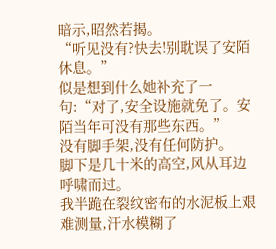暗示,昭然若揭。
“听见没有?快去!别耽误了安陌休息。”
似是想到什么她补充了一句:“对了,安全设施就免了。安陌当年可没有那些东西。”
没有脚手架,没有任何防护。
脚下是几十米的高空,风从耳边呼啸而过。
我半跪在裂纹密布的水泥板上艰难测量,汗水模糊了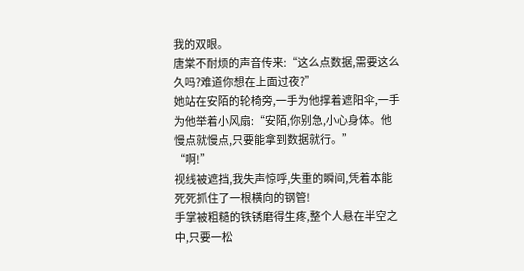我的双眼。
唐棠不耐烦的声音传来:“这么点数据,需要这么久吗?难道你想在上面过夜?”
她站在安陌的轮椅旁,一手为他撑着遮阳伞,一手为他举着小风扇:“安陌,你别急,小心身体。他慢点就慢点,只要能拿到数据就行。”
“啊!”
视线被遮挡,我失声惊呼,失重的瞬间,凭着本能死死抓住了一根横向的钢管!
手掌被粗糙的铁锈磨得生疼,整个人悬在半空之中,只要一松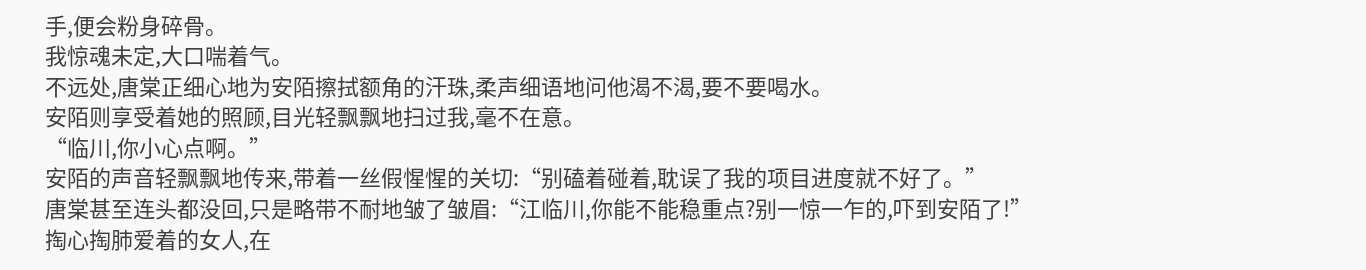手,便会粉身碎骨。
我惊魂未定,大口喘着气。
不远处,唐棠正细心地为安陌擦拭额角的汗珠,柔声细语地问他渴不渴,要不要喝水。
安陌则享受着她的照顾,目光轻飘飘地扫过我,毫不在意。
“临川,你小心点啊。”
安陌的声音轻飘飘地传来,带着一丝假惺惺的关切:“别磕着碰着,耽误了我的项目进度就不好了。”
唐棠甚至连头都没回,只是略带不耐地皱了皱眉:“江临川,你能不能稳重点?别一惊一乍的,吓到安陌了!”
掏心掏肺爱着的女人,在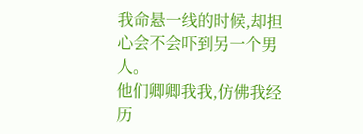我命悬一线的时候,却担心会不会吓到另一个男人。
他们卿卿我我,仿佛我经历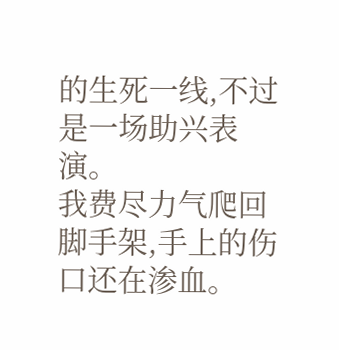的生死一线,不过是一场助兴表演。
我费尽力气爬回脚手架,手上的伤口还在渗血。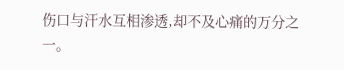伤口与汗水互相渗透,却不及心痛的万分之一。